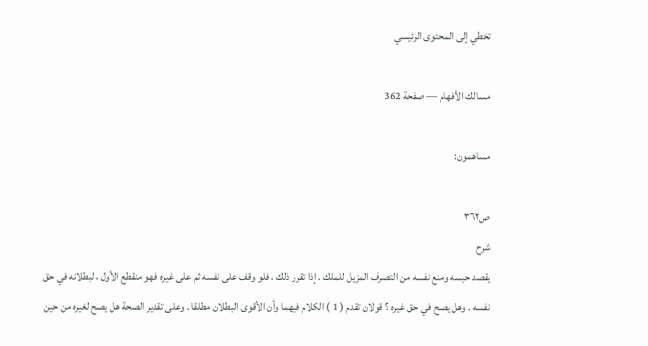تخطي إلى المحتوى الرئيسي

مسالك الأفهام — صفحة 362

مساهمون:

ص٣٦٢
شرح
يقصد حبسه ومنع نفسه من التصرف المزيل للملك . إذا تقرر ذلك ، فلو وقف على نفسه ثم على غيره فهو منقطع الأول ، لبطلانه في حق نفسه . وهل يصح في حق غيره ؟ قولان تقدم ( 1 ) الكلام فيهما وأن الأقوى البطلان مطلقا . وعلى تقدير الصحة هل يصح لغيره من حين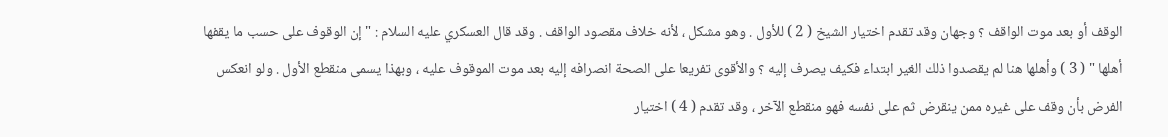الوقف أو بعد موت الواقف ؟ وجهان وقد تقدم اختيار الشيخ ( 2 ) للأول . وهو مشكل ، لأنه خلاف مقصود الواقف . وقد قال العسكري عليه السلام : " إن الوقوف على حسب ما يقفها أهلها " ( 3 ) وأهلها هنا لم يقصدوا ذلك الغير ابتداء فكيف يصرف إليه ؟ والأقوى تفريعا على الصحة انصرافه إليه بعد موت الموقوف عليه ، وبهذا يسمى منقطع الأول . ولو انعكس الفرض بأن وقف على غيره ممن ينقرض ثم على نفسه فهو منقطع الآخر ، وقد تقدم ( 4 ) اختيار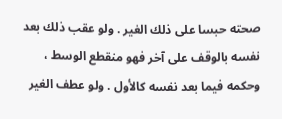صحته حبسا على ذلك الغير . ولو عقب ذلك بعد نفسه بالوقف على آخر فهو منقطع الوسط ، وحكمه فيما بعد نفسه كالأول . ولو عطف الغير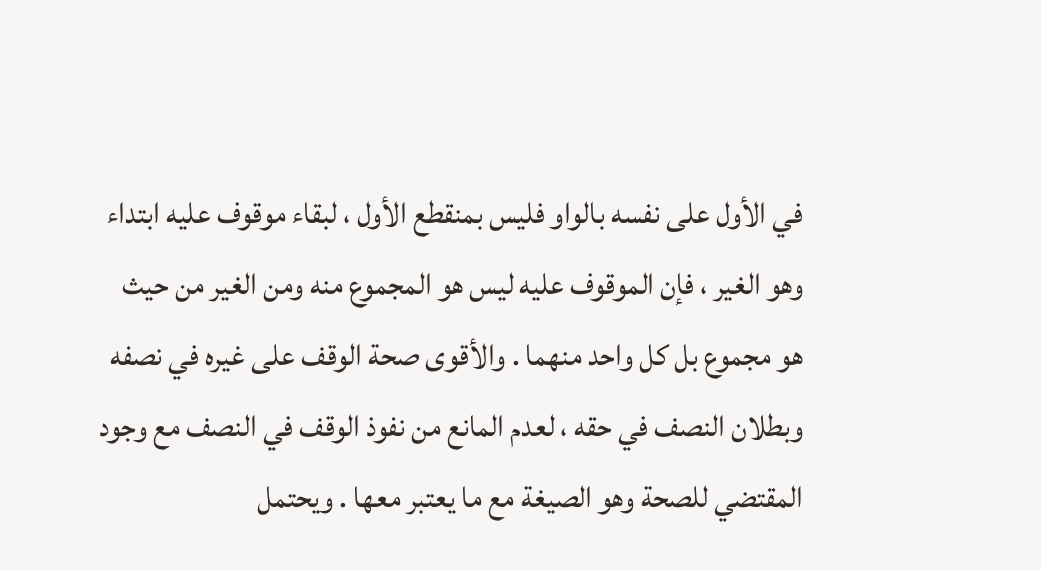في الأول على نفسه بالواو فليس بمنقطع الأول ، لبقاء موقوف عليه ابتداء وهو الغير ، فإن الموقوف عليه ليس هو المجموع منه ومن الغير من حيث هو مجموع بل كل واحد منهما . والأقوى صحة الوقف على غيره في نصفه وبطلان النصف في حقه ، لعدم المانع من نفوذ الوقف في النصف مع وجود المقتضي للصحة وهو الصيغة مع ما يعتبر معها . ويحتمل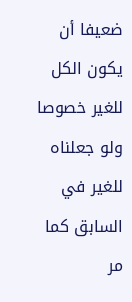ضعيفا أن يكون الكل للغير خصوصا ولو جعلناه للغير في السابق كما مر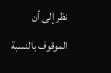نظر إلى أن الموقوف بالنسبة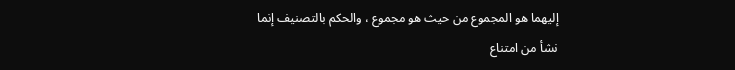إليهما هو المجموع من حيث هو مجموع ، والحكم بالتصنيف إنما نشأ من امتناع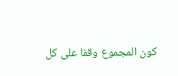كون المجموع وقفا على كل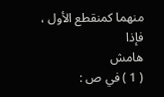منهما كمنقطع الأول ، فإذا
هامش
( 1 ) في ص :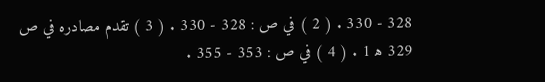328 - 330 . ( 2 ) في ص : 328 - 330 . ( 3 ) تقدم مصادره في ص 329 ه‍ 1 . ( 4 ) في ص : 353 - 355 .